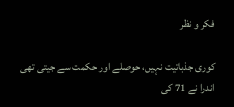فکر و نظر

کوری جذباتیت نہیں، حوصلے اور حکمت سے جیتی تھی اندرا نے 71 کی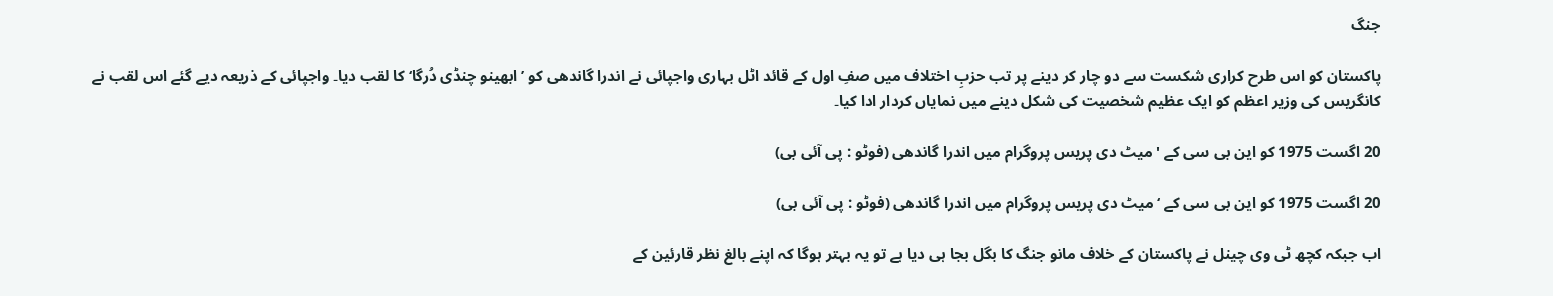جنگ

پاکستان کو اس طرح کراری شکست سے دو چار کر دینے پر تب حزبِ اختلاف میں صفِ اول کے قائد اٹل بہاری واجپائی نے اندرا گاندھی کو ’ابھینو چنڈی دُرگا‘ کا لقب دیا۔ واجپائی کے ذریعہ دیے گئے اس لقب نے کانگریس کی وزیر اعظم کو ایک عظیم شخصیت کی شکل دینے میں نمایاں کردار ادا کیا۔

20 اگست 1975 کو این بی سی کے ' میٹ دی پریس پروگرام میں اندرا گاندھی (فوٹو : پی آئی بی)

20 اگست 1975 کو این بی سی کے ‘ میٹ دی پریس پروگرام میں اندرا گاندھی (فوٹو : پی آئی بی)

اب جبکہ کچھ ٹی وی چینل نے پاکستان کے خلاف مانو جنگ کا بگل بجا ہی دیا ہے تو یہ بہتر ہوگا کہ اپنے بالغ نظر قارئین کے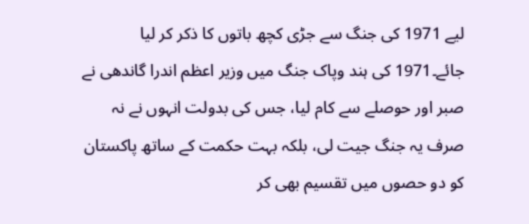لیے 1971 کی جنگ سے جڑی کچھ باتوں کا ذکر کر لیا جائے۔1971 کی ہند وپاک جنگ میں وزیر اعظم اندرا گاندھی نے صبر اور حوصلے سے کام لیا، جس کی بدولت انہوں نے نہ صرف یہ جنگ جیت لی، بلکہ بہت حکمت کے ساتھ پاکستان کو دو حصوں میں تقسیم بھی کر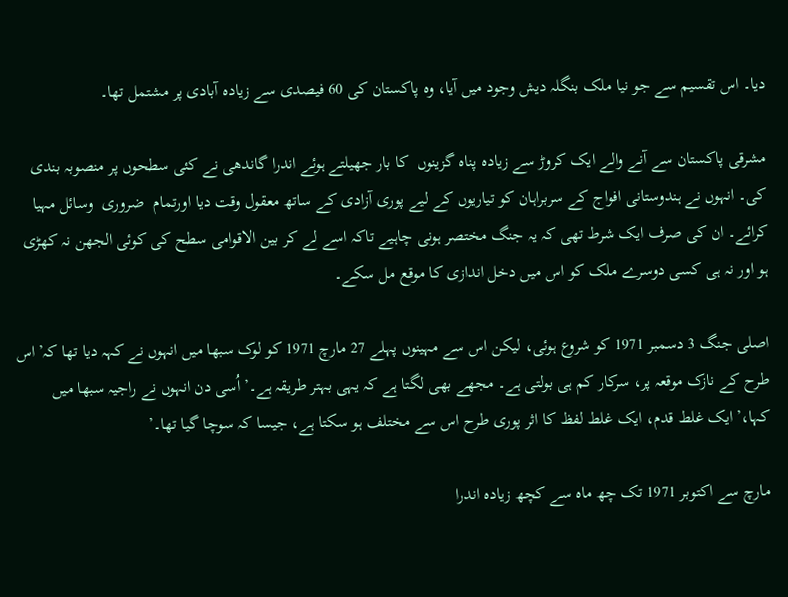دیا۔ اس تقسیم سے جو نیا ملک بنگلہ دیش وجود میں آیا، وہ پاکستان کی 60 فیصدی سے زیادہ آبادی پر مشتمل تھا۔

مشرقی پاکستان سے آنے والے ایک کروڑ سے زیادہ پناہ گزینوں  کا بار جھیلتے ہوئے اندرا گاندھی نے کئی سطحوں پر منصوبہ بندی کی۔ انہوں نے ہندوستانی افواج کے سربراہان کو تیاریوں کے لیے پوری آزادی کے ساتھ معقول وقت دیا اورتمام  ضروری  وسائل مہیا کرائے۔ ان کی صرف ایک شرط تھی کہ یہ جنگ مختصر ہونی چاہیے تاکہ اسے لے کر بین الاقوامی سطح کی کوئی الجھن نہ کھڑی ہو اور نہ ہی کسی دوسرے ملک کو اس میں دخل اندازی کا موقع مل سکے۔

اصلی جنگ 3 دسمبر 1971 کو شروع ہوئی، لیکن اس سے مہینوں پہلے 27 مارچ 1971 کو لوک سبھا میں انہوں نے کہہ دیا تھا کہ’اس طرح کے نازک موقعہ پر، سرکار کم ہی بولتی ہے۔ مجھے بھی لگتا ہے کہ یہی بہتر طریقہ ہے۔’اُسی دن انہوں نے راجیہ سبھا میں کہا،’ایک غلط قدم، ایک غلط لفظ کا اثر پوری طرح اس سے مختلف ہو سکتا ہے، جیسا کہ سوچا گیا تھا۔’

مارچ سے اکتوبر 1971 تک چھ ماہ سے کچھ زیادہ اندرا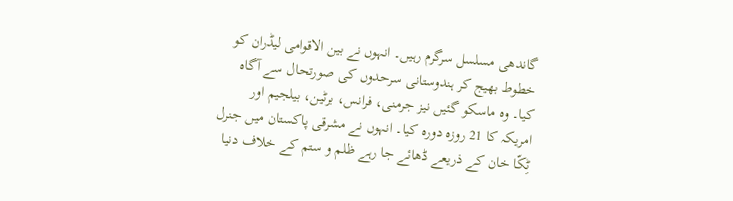گاندھی مسلسل سرگرم رہیں۔ انہوں نے بین الاقوامی لیڈران کو خطوط بھیج کر ہندوستانی سرحدوں کی صورتحال سے آگاہ کیا۔ وہ ماسکو گئیں نیز جرمنی، فرانس، برٹین، بیلجیم اور امریکہ کا 21 روزہ دورہ کیا۔ انہوں نے مشرقی پاکستان میں جنرل ٹِکّا خان کے ذریعے ڈھائے جا رہے ظلم و ستم کے خلاف دنیا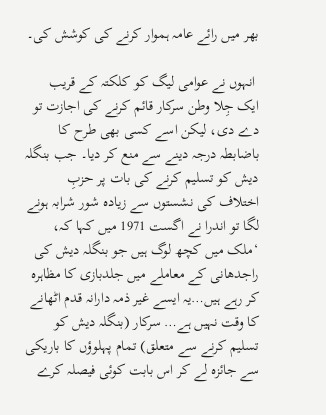بھر میں رائے عامہ ہموار کرنے کی کوشش کی۔

 انہوں نے عوامی لیگ کو کلکتہ کے قریب ایک جِلا وطن سرکار قائم کرنے کی اجازت تو دے دی، لیکن اسے کسی بھی طرح کا باضابطہ درجہ دینے سے منع کر دیا۔ جب بنگلہ دیش کو تسلیم کرنے کی بات پر حزبِ اختلاف کی نشستوں سے زیادہ شور شرابہ ہونے لگا تو اندرا نے اگست 1971 میں کہا کہ، ‘ملک میں کچھ لوگ ہیں جو بنگلہ دیش کی راجدھانی کے معاملے میں جلدبازی کا مظاہرہ کر رہے ہیں…یہ ایسے غیر ذمہ دارانہ قدم اٹھانے کا وقت نہیں ہے… سرکار (بنگلہ دیش کو تسلیم کرنے سے متعلق) تمام پہلوؤں کا باریکی سے جائزہ لے کر اس بابت کوئی فیصلہ کرے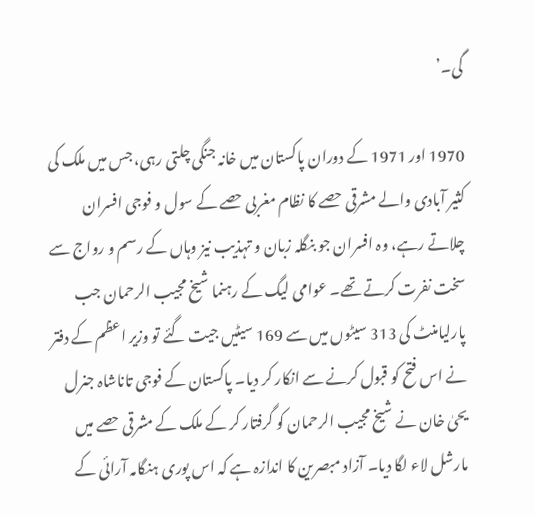گی۔’

1970 اور 1971 کے دوران پاکستان میں خانہ جنگی چلتی رہی، جس میں ملک کی کثیر آبادی والے مشرقی حصے کا نظام مغربی حصے کے سول و فوجی افسران چلاتے رہے، وہ افسران جو بنگلہ زبان و تہذیب نیز وہاں کے رسم و رواج سے سخت نفرت کرتے تھے۔ عوامی لیگ کے رہنما شیخ مجیب الرحمان جب پارلیامنٹ کی 313 سیٹوں میں سے 169 سیٹیں جیت گئے تو وزیر اعظم کے دفتر نے اس فتح کو قبول کرنے سے انکار کر دیا۔ پاکستان کے فوجی تاناشاہ جنرل یحیٰ خان نے شیخ مجیب الرحمان کو گرفتار کر کے ملک کے مشرقی حصے میں مارشل لاء لگا دیا۔ آزاد مبصرین کا اندازہ ہے کہ اس پوری ہنگامہ آرائی کے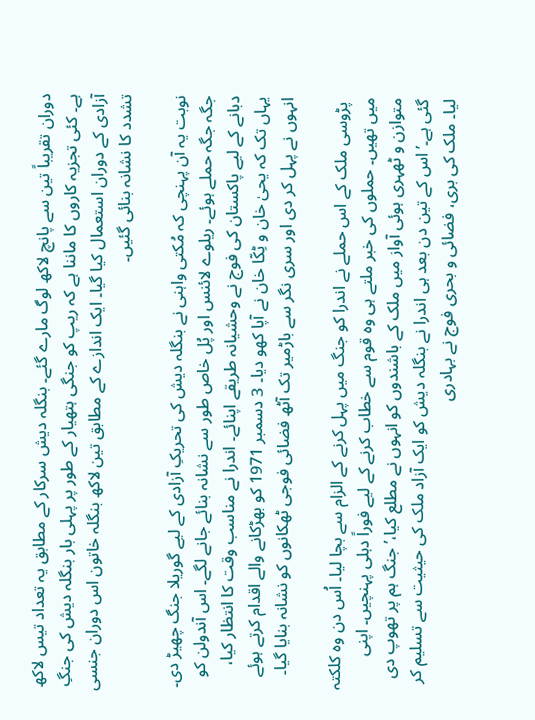دوران تقریباً تین سے پانچ لاکھ لوگ مارے گئے۔ بنگلہ دیش سرکار کے مطابق یہ تعداد تیس لاکھ ہے۔ کئی تجزیہ کاروں کا ماننا ہے کہ ریپ کو جنگی ہتھیار کے طور پر پہلی بار بنگلہ دیش کی جنگِ آزادی کے دوران استعمال کیا گیا۔ ایک اندازے کے مطابق تین لاکھ بنگلہ خاتون اس دوران جنسی تشدد کا نشانہ بنائی گئیں۔

نوبت یہ آن پہنچی کہ مُکتی واہنی نے بنگلہ دیش کی تحریکِ آزادی کے لیے گوریلا جنگ چھیڑ دی۔ جگہ جگہ حملے ہوئے۔ ریلوے لائنس اور پُل خاص طور سے نشانہ بنائے جانے لگے۔ اس آندولن کو دبانے کے لیے پاکستان کی فوج نے وحشیانہ طریقے اپنائے۔ اندرا نے مناسب وقت کا انتظار کیا، یہاں تک کہ یحیٰ خان و ٹِکّا خان نے آپا کھو دیا۔ 3 دسمبر 1971 کو بھڑکانے والے اقدام کرتے ہوئے انہوں نے پہل کر دی اور سری نگر سے باڑمیر تک آٹھ فضائی فوجی ٹھکانوں کو نشانہ بنایا گیا۔

 پڑوسی ملک کے اس حملے نے اندرا کو جنگ میں پہل کرنے کے الزام سے بچا لیا۔ اُس دن وہ کلکتہ میں تھیں۔ حملوں کی خبر ملتے ہی وہ قوم سے خطاب کرنے کے لیے فوراً دہلی پہنچیں۔ اپنی متوازن و ٹھہری ہوئی آواز میں ملک کے باشندوں کو انہوں نے مطلع کیا،’جنگ ہم پر تھوپ دی گئی ہے۔’ اس کے تین دن بعد ہی اندرا نے بنگلہ دیش کو ایک آزاد ملک کی حیثیت سے تسلیم کر لیا۔ ملک کی بری، فضائی و بحری فوج نے بہادری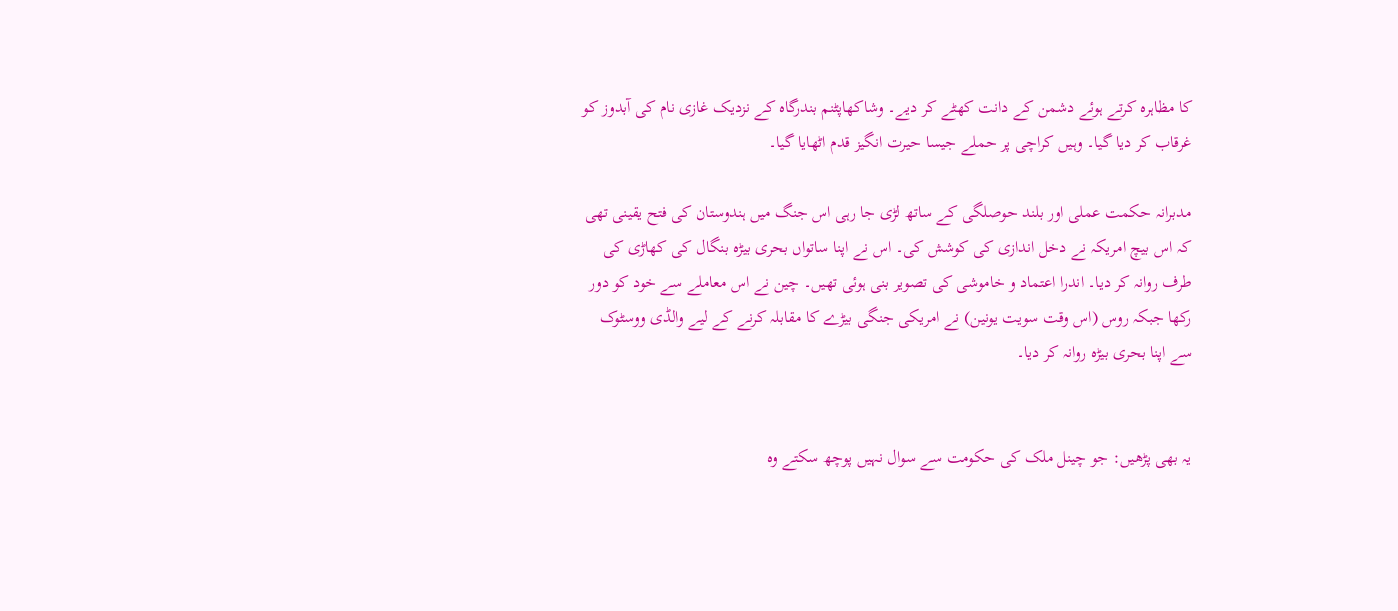کا مظاہرہ کرتے ہوئے دشمن کے دانت کھٹے کر دیے۔ وشاکھاپٹنم بندرگاہ کے نزدیک غازی نام کی آبدوز کو غرقاب کر دیا گیا۔ وہیں کراچی پر حملے جیسا حیرت انگیز قدم اٹھایا گیا۔

مدبرانہ حکمت عملی اور بلند حوصلگی کے ساتھ لڑی جا رہی اس جنگ میں ہندوستان کی فتح یقینی تھی کہ اس بیچ امریکہ نے دخل اندازی کی کوشش کی۔ اس نے اپنا ساتواں بحری بیڑہ بنگال کی کھاڑی کی طرف روانہ کر دیا۔ اندرا اعتماد و خاموشی کی تصویر بنی ہوئی تھیں۔ چین نے اس معاملے سے خود کو دور رکھا جبکہ روس (اس وقت سویت یونین) نے امریکی جنگی بیڑے کا مقابلہ کرنے کے لیے والڈی ووسٹوک سے اپنا بحری بیڑہ روانہ کر دیا۔


یہ بھی پڑھیں: جو چینل ملک کی حکومت سے سوال نہیں پوچھ سکتے وہ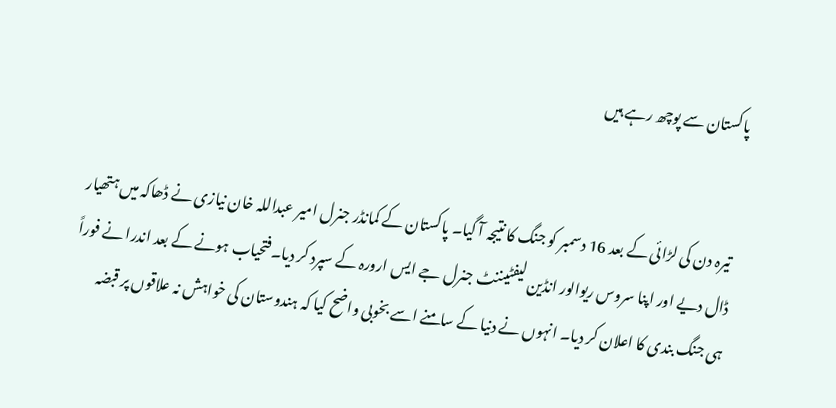پاکستان سے پوچھ رہے ہیں


 تیرہ دن کی لڑائی کے بعد 16 دسمبر کو جنگ کا نتیجہ آ گیا۔ پاکستان کے کمانڈر جنرل امیر عبداللہ خان نیازی نے ڈھاکہ میں ہتھیار ڈال دیے اور اپنا سروس ریوالور انڈین لیفٹیننٹ جنرل جے ایس ارورہ کے سپرد کر دیا۔فتحیاب ہونے کے بعد اندرا نے فوراً ہی جنگ بندی کا اعلان کر دیا۔ انہوں نے دنیا کے سامنے اسے بخوبی واضح کیا کہ ہندوستان کی خواہش نہ علاقوں پر قبضہ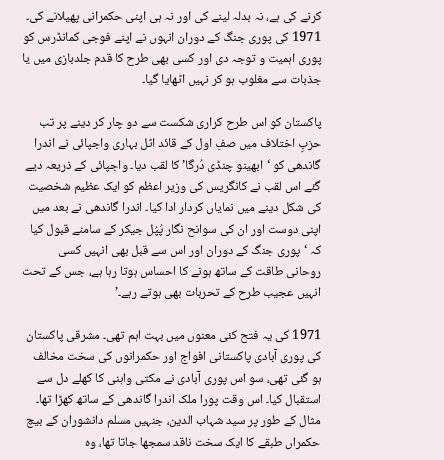کرنے کی ہے، نہ بدلہ لینے کی اور نہ ہی اپنی حکمرانی پھیلانے کی۔ 1971 کی پوری جنگ کے دوران انہوں نے اپنے فوجی کمانڈرس کو پوری اہمیت و توجہ دی اور کسی بھی طرح کا قدم جلدبازی میں یا جذبات سے مغلوب ہو کر نہیں اٹھایا گیا۔

پاکستان کو اس طرح کراری شکست سے دو چار کر دینے پر تب حزبِ اختلاف میں صفِ اول کے قائد اٹل بہاری واجپائی نے اندرا گاندھی کو ‘ابھینو چنڈی دُرگا’ کا لقب دیا۔ واجپائی کے ذریعہ دیے گئے اس لقب نے کانگریس کی وزیر اعظم کو ایک عظیم شخصیت کی شکل دینے میں نمایاں کردار ادا کیا۔ اندرا گاندھی نے بعد میں اپنی دوست اور ان کی سوانح نگار پُپُل جیکر کے سامنے قبول کیا کہ ‘پوری جنگ کے دوران اور اس سے قبل بھی انہیں کسی روحانی طاقت کے ساتھ ہونے کا احساس ہوتا رہا ہے، جس کے تحت انہیں عجیب طرح کے تحربات بھی ہوتے رہے۔’

1971 کی یہ فتح کئی معنوں میں بہت اہم تھی۔ مشرقی پاکستان کی پوری آبادی پاکستانی افواج اور حکمرانوں کی سخت مخالف ہو گئی تھی، سو اس پوری آبادی نے مکتی واہنی کا کھلے دل سے استقبال کیا۔ اس وقت پورا ملک اندرا گاندھی کے ساتھ کھڑا تھا۔ مثال کے طور پر سید شہاب الدین، جنہیں مسلم دانشوران کے بیچ حکمراں طبقے کا ایک سخت ناقد سمجھا جاتا تھا، وہ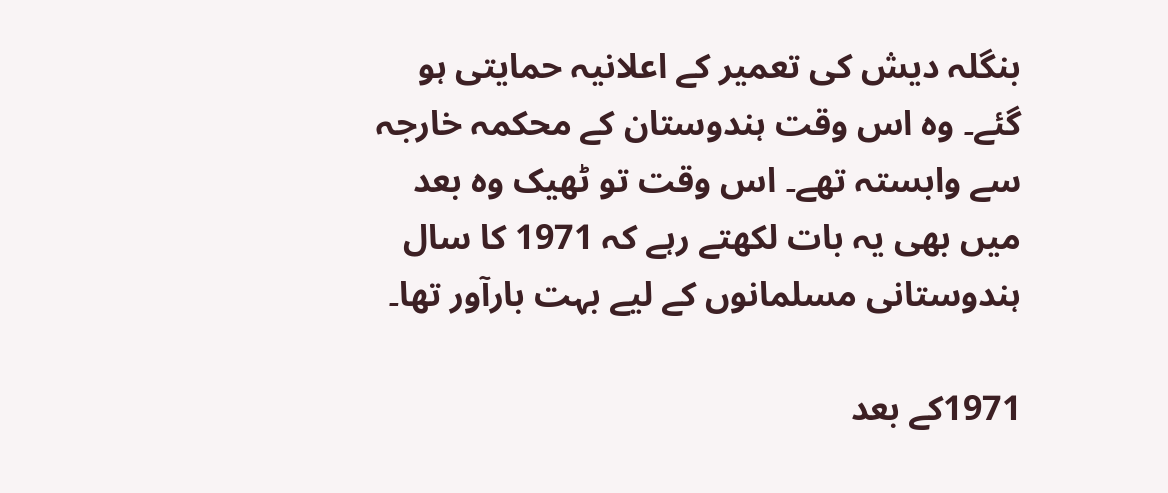بنگلہ دیش کی تعمیر کے اعلانیہ حمایتی ہو گئے۔ وہ اس وقت ہندوستان کے محکمہ خارجہ سے وابستہ تھے۔ اس وقت تو ٹھیک وہ بعد میں بھی یہ بات لکھتے رہے کہ 1971 کا سال ہندوستانی مسلمانوں کے لیے بہت بارآور تھا۔

1971کے بعد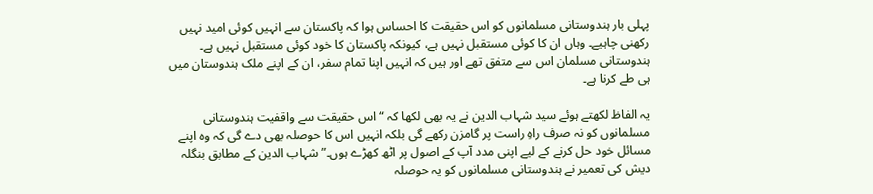پہلی بار ہندوستانی مسلمانوں کو اس حقیقت کا احساس ہوا کہ پاکستان سے انہیں کوئی امید نہیں رکھنی چاہیے۔ وہاں ان کا کوئی مستقبل نہیں ہے، کیونکہ پاکستان کا خود کوئی مستقبل نہیں ہے۔ ہندوستانی مسلمان اس سے متفق تھے اور ہیں کہ انہیں اپنا تمام سفر، ان کے اپنے ملک ہندوستان میں ہی طے کرنا ہے۔

یہ الفاظ لکھتے ہوئے سید شہاب الدین نے یہ بھی لکھا کہ “اس حقیقت سے واقفیت ہندوستانی مسلمانوں کو نہ صرف راہِ راست پر گامزن رکھے گی بلکہ انہیں اس کا حوصلہ بھی دے گی کہ وہ اپنے مسائل خود حل کرنے کے لیے اپنی مدد آپ کے اصول پر اٹھ کھڑے ہوں۔” شہاب الدین کے مطابق بنگلہ دیش کی تعمیر نے ہندوستانی مسلمانوں کو یہ حوصلہ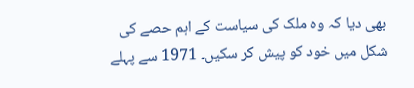بھی دیا کہ وہ ملک کی سیاست کے اہم حصے کی شکل میں خود کو پیش کر سکیں۔ 1971 سے پہلے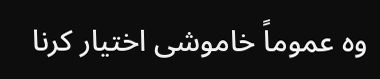وہ عموماً خاموشی اختیار کرنا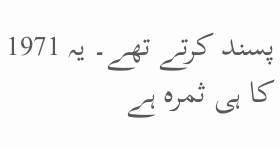پسند کرتے تھے۔ یہ 1971 کا ہی ثمرہ ہے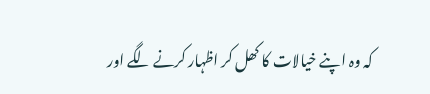کہ وہ اپنے خیالات کا کھل کر اظہار کرنے لگے اور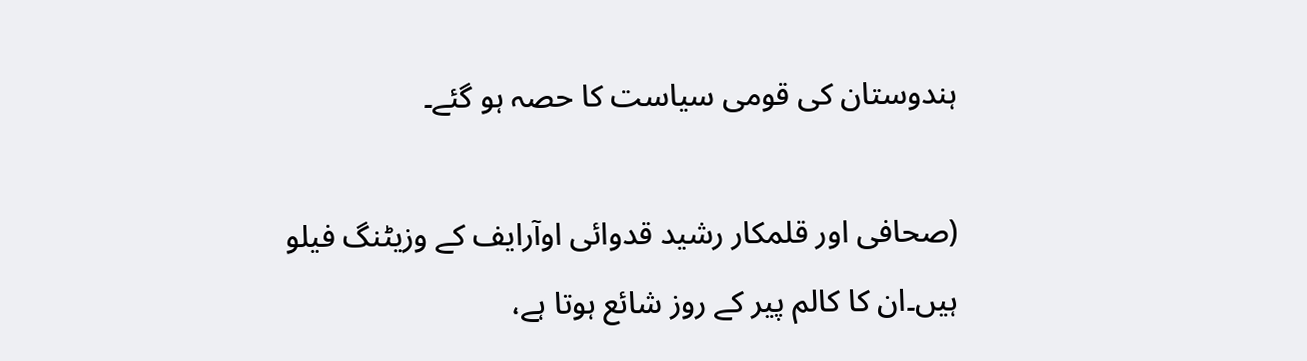ہندوستان کی قومی سیاست کا حصہ ہو گئے۔

(صحافی اور قلمکار رشید قدوائی اوآرایف کے وزیٹنگ فیلو ہیں۔ان کا کالم پیر کے روز شائع ہوتا ہے،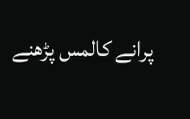پرانے کالمس پڑھنے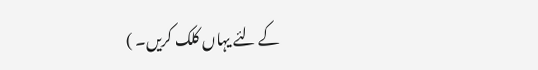کے لئے یہاں کلک کریں۔ )